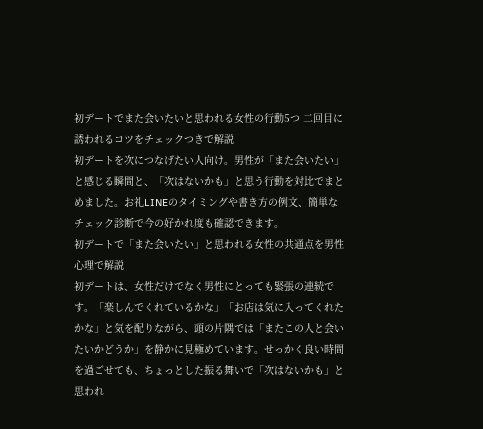初デートでまた会いたいと思われる女性の行動5つ 二回目に誘われるコツをチェックつきで解説
初デートを次につなげたい人向け。男性が「また会いたい」と感じる瞬間と、「次はないかも」と思う行動を対比でまとめました。お礼LINEのタイミングや書き方の例文、簡単なチェック診断で今の好かれ度も確認できます。
初デートで「また会いたい」と思われる女性の共通点を男性心理で解説
初デートは、女性だけでなく男性にとっても緊張の連続です。「楽しんでくれているかな」「お店は気に入ってくれたかな」と気を配りながら、頭の片隅では「またこの人と会いたいかどうか」を静かに見極めています。せっかく良い時間を過ごせても、ちょっとした振る舞いで「次はないかも」と思われ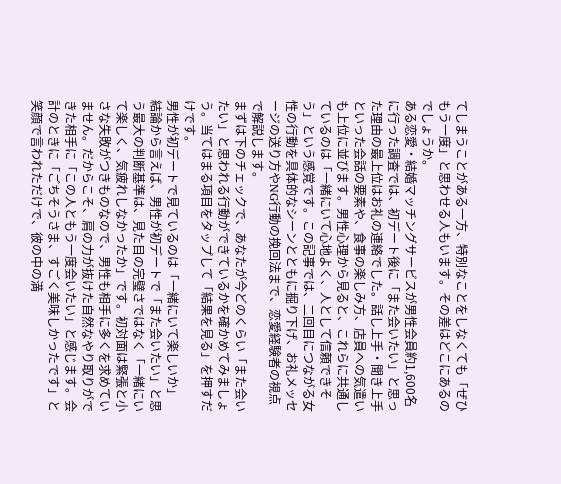てしまうことがある一方、特別なことをしなくても「ぜひもう一度」と思わせる人もいます。その差はどこにあるのでしょうか。
ある恋愛・結婚マッチングサービスが男性会員約1,600名に行った調査では、初デート後に「また会いたい」と思った理由の最上位はお礼の連絡でした。話し上手・聞き上手といった会話の要素や、食事の楽しみ方、店員への気遣いも上位に並びます。男性心理から見ると、これらに共通しているのは「一緒にいて心地よく、人として信頼できそう」という感覚です。この記事では、二回目につながる女性の行動を具体的なシーンとともに掘り下げ、お礼メッセージの送り方やNG行動の挽回法まで、恋愛経験者の視点で解説します。
まずは下のチェックで、あなたが今どのくらい「また会いたい」と思われる行動ができているかを確かめてみましょう。当てはまる項目をタップして「結果を見る」を押すだけです。
男性が初デートで見ているのは「一緒にいて楽しいか」
結論から言えば、男性が初デートで「また会いたい」と思う最大の判断基準は、見た目の完璧さではなく「一緒にいて楽しく、気疲れしなかったか」です。初対面は緊張と小さな失敗がつきものなので、男性も相手に多くを求めていません。だからこそ、肩の力が抜けた自然なやり取りができた相手に「この人ともう一度会いたい」と感じます。会計のときに「ごちそうさま、すごく美味しかったです」と笑顔で言われただけで、彼の中の満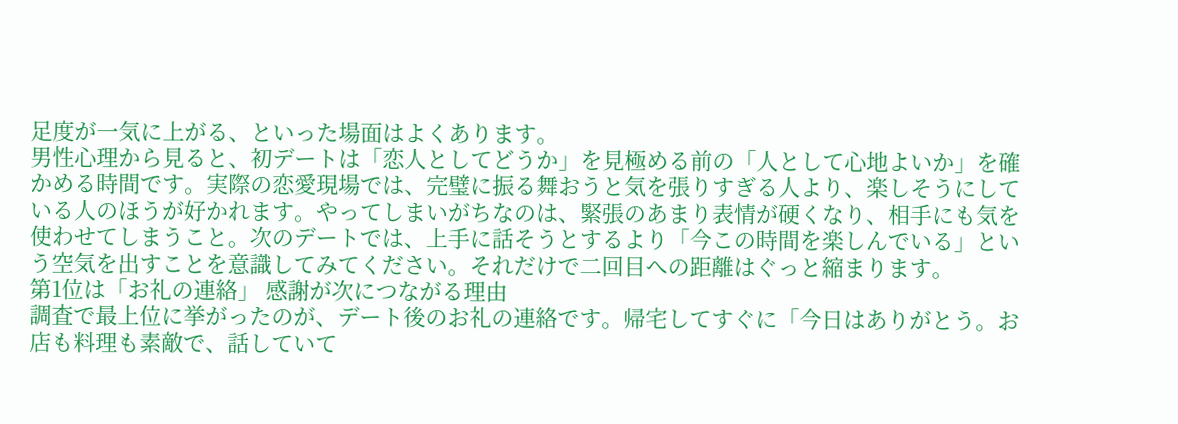足度が一気に上がる、といった場面はよくあります。
男性心理から見ると、初デートは「恋人としてどうか」を見極める前の「人として心地よいか」を確かめる時間です。実際の恋愛現場では、完璧に振る舞おうと気を張りすぎる人より、楽しそうにしている人のほうが好かれます。やってしまいがちなのは、緊張のあまり表情が硬くなり、相手にも気を使わせてしまうこと。次のデートでは、上手に話そうとするより「今この時間を楽しんでいる」という空気を出すことを意識してみてください。それだけで二回目への距離はぐっと縮まります。
第1位は「お礼の連絡」 感謝が次につながる理由
調査で最上位に挙がったのが、デート後のお礼の連絡です。帰宅してすぐに「今日はありがとう。お店も料理も素敵で、話していて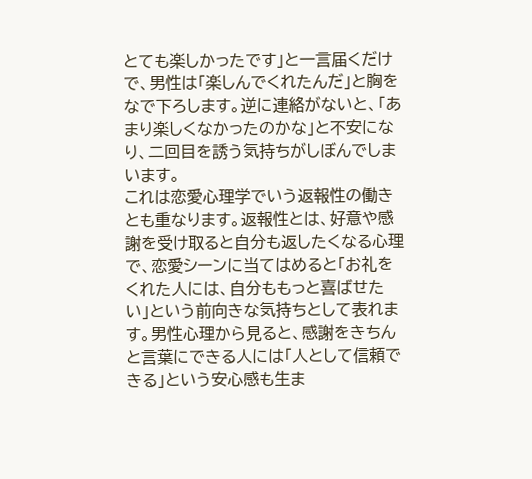とても楽しかったです」と一言届くだけで、男性は「楽しんでくれたんだ」と胸をなで下ろします。逆に連絡がないと、「あまり楽しくなかったのかな」と不安になり、二回目を誘う気持ちがしぼんでしまいます。
これは恋愛心理学でいう返報性の働きとも重なります。返報性とは、好意や感謝を受け取ると自分も返したくなる心理で、恋愛シーンに当てはめると「お礼をくれた人には、自分ももっと喜ばせたい」という前向きな気持ちとして表れます。男性心理から見ると、感謝をきちんと言葉にできる人には「人として信頼できる」という安心感も生ま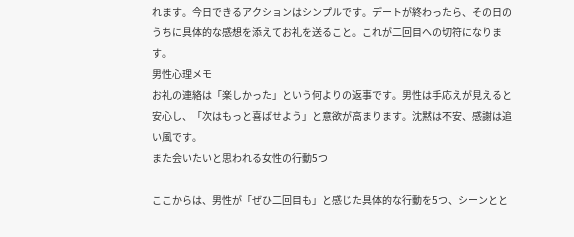れます。今日できるアクションはシンプルです。デートが終わったら、その日のうちに具体的な感想を添えてお礼を送ること。これが二回目への切符になります。
男性心理メモ
お礼の連絡は「楽しかった」という何よりの返事です。男性は手応えが見えると安心し、「次はもっと喜ばせよう」と意欲が高まります。沈黙は不安、感謝は追い風です。
また会いたいと思われる女性の行動5つ

ここからは、男性が「ぜひ二回目も」と感じた具体的な行動を5つ、シーンとと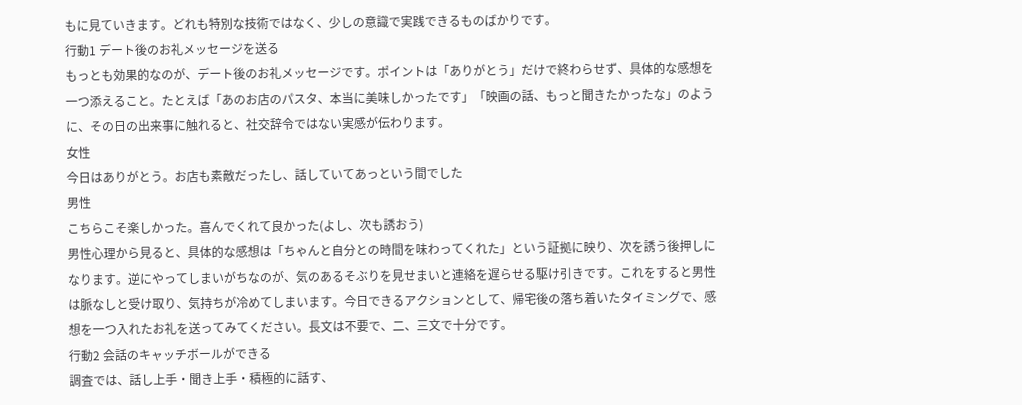もに見ていきます。どれも特別な技術ではなく、少しの意識で実践できるものばかりです。
行動1 デート後のお礼メッセージを送る
もっとも効果的なのが、デート後のお礼メッセージです。ポイントは「ありがとう」だけで終わらせず、具体的な感想を一つ添えること。たとえば「あのお店のパスタ、本当に美味しかったです」「映画の話、もっと聞きたかったな」のように、その日の出来事に触れると、社交辞令ではない実感が伝わります。
女性
今日はありがとう。お店も素敵だったし、話していてあっという間でした
男性
こちらこそ楽しかった。喜んでくれて良かった(よし、次も誘おう)
男性心理から見ると、具体的な感想は「ちゃんと自分との時間を味わってくれた」という証拠に映り、次を誘う後押しになります。逆にやってしまいがちなのが、気のあるそぶりを見せまいと連絡を遅らせる駆け引きです。これをすると男性は脈なしと受け取り、気持ちが冷めてしまいます。今日できるアクションとして、帰宅後の落ち着いたタイミングで、感想を一つ入れたお礼を送ってみてください。長文は不要で、二、三文で十分です。
行動2 会話のキャッチボールができる
調査では、話し上手・聞き上手・積極的に話す、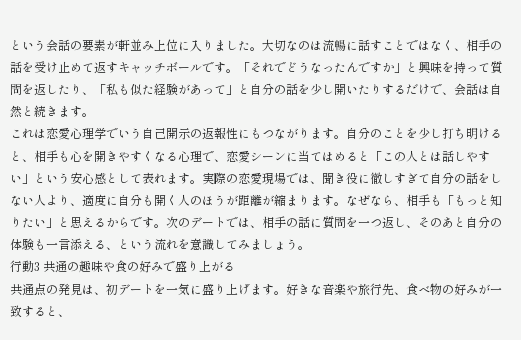という会話の要素が軒並み上位に入りました。大切なのは流暢に話すことではなく、相手の話を受け止めて返すキャッチボールです。「それでどうなったんですか」と興味を持って質問を返したり、「私も似た経験があって」と自分の話を少し開いたりするだけで、会話は自然と続きます。
これは恋愛心理学でいう自己開示の返報性にもつながります。自分のことを少し打ち明けると、相手も心を開きやすくなる心理で、恋愛シーンに当てはめると「この人とは話しやすい」という安心感として表れます。実際の恋愛現場では、聞き役に徹しすぎて自分の話をしない人より、適度に自分も開く人のほうが距離が縮まります。なぜなら、相手も「もっと知りたい」と思えるからです。次のデートでは、相手の話に質問を一つ返し、そのあと自分の体験も一言添える、という流れを意識してみましょう。
行動3 共通の趣味や食の好みで盛り上がる
共通点の発見は、初デートを一気に盛り上げます。好きな音楽や旅行先、食べ物の好みが一致すると、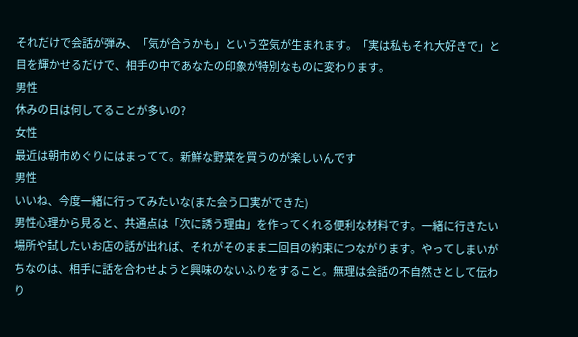それだけで会話が弾み、「気が合うかも」という空気が生まれます。「実は私もそれ大好きで」と目を輝かせるだけで、相手の中であなたの印象が特別なものに変わります。
男性
休みの日は何してることが多いの?
女性
最近は朝市めぐりにはまってて。新鮮な野菜を買うのが楽しいんです
男性
いいね、今度一緒に行ってみたいな(また会う口実ができた)
男性心理から見ると、共通点は「次に誘う理由」を作ってくれる便利な材料です。一緒に行きたい場所や試したいお店の話が出れば、それがそのまま二回目の約束につながります。やってしまいがちなのは、相手に話を合わせようと興味のないふりをすること。無理は会話の不自然さとして伝わり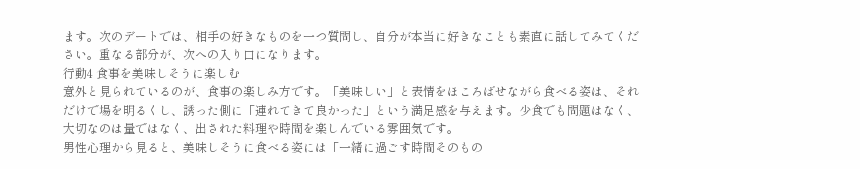ます。次のデートでは、相手の好きなものを一つ質問し、自分が本当に好きなことも素直に話してみてください。重なる部分が、次への入り口になります。
行動4 食事を美味しそうに楽しむ
意外と見られているのが、食事の楽しみ方です。「美味しい」と表情をほころばせながら食べる姿は、それだけで場を明るくし、誘った側に「連れてきて良かった」という満足感を与えます。少食でも問題はなく、大切なのは量ではなく、出された料理や時間を楽しんでいる雰囲気です。
男性心理から見ると、美味しそうに食べる姿には「一緒に過ごす時間そのもの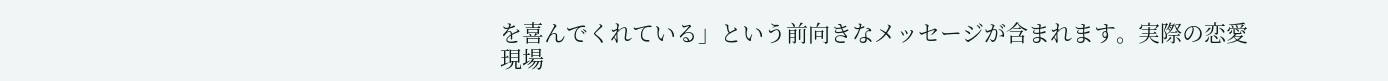を喜んでくれている」という前向きなメッセージが含まれます。実際の恋愛現場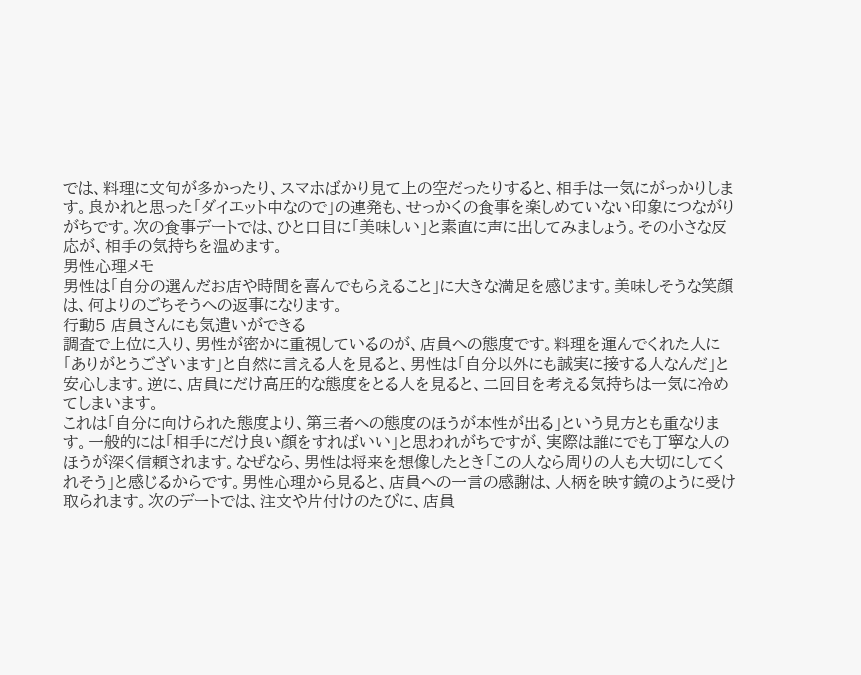では、料理に文句が多かったり、スマホばかり見て上の空だったりすると、相手は一気にがっかりします。良かれと思った「ダイエット中なので」の連発も、せっかくの食事を楽しめていない印象につながりがちです。次の食事デートでは、ひと口目に「美味しい」と素直に声に出してみましょう。その小さな反応が、相手の気持ちを温めます。
男性心理メモ
男性は「自分の選んだお店や時間を喜んでもらえること」に大きな満足を感じます。美味しそうな笑顔は、何よりのごちそうへの返事になります。
行動5 店員さんにも気遣いができる
調査で上位に入り、男性が密かに重視しているのが、店員への態度です。料理を運んでくれた人に「ありがとうございます」と自然に言える人を見ると、男性は「自分以外にも誠実に接する人なんだ」と安心します。逆に、店員にだけ高圧的な態度をとる人を見ると、二回目を考える気持ちは一気に冷めてしまいます。
これは「自分に向けられた態度より、第三者への態度のほうが本性が出る」という見方とも重なります。一般的には「相手にだけ良い顔をすればいい」と思われがちですが、実際は誰にでも丁寧な人のほうが深く信頼されます。なぜなら、男性は将来を想像したとき「この人なら周りの人も大切にしてくれそう」と感じるからです。男性心理から見ると、店員への一言の感謝は、人柄を映す鏡のように受け取られます。次のデートでは、注文や片付けのたびに、店員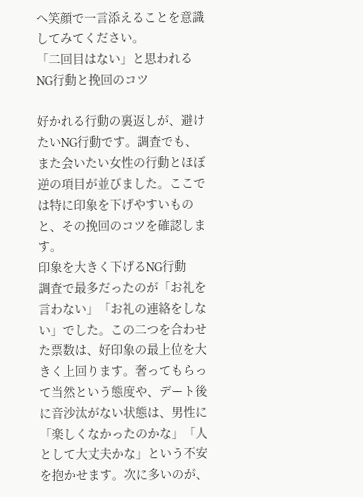へ笑顔で一言添えることを意識してみてください。
「二回目はない」と思われるNG行動と挽回のコツ

好かれる行動の裏返しが、避けたいNG行動です。調査でも、また会いたい女性の行動とほぼ逆の項目が並びました。ここでは特に印象を下げやすいものと、その挽回のコツを確認します。
印象を大きく下げるNG行動
調査で最多だったのが「お礼を言わない」「お礼の連絡をしない」でした。この二つを合わせた票数は、好印象の最上位を大きく上回ります。奢ってもらって当然という態度や、デート後に音沙汰がない状態は、男性に「楽しくなかったのかな」「人として大丈夫かな」という不安を抱かせます。次に多いのが、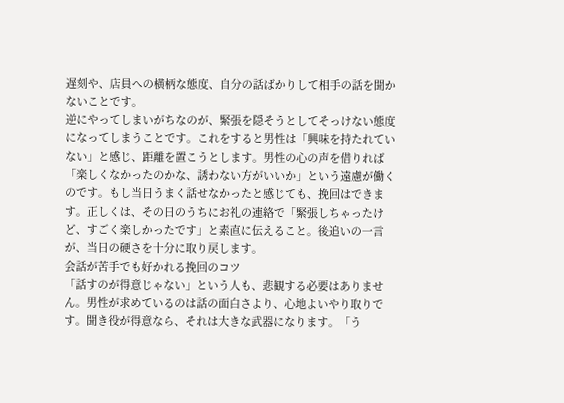遅刻や、店員への横柄な態度、自分の話ばかりして相手の話を聞かないことです。
逆にやってしまいがちなのが、緊張を隠そうとしてそっけない態度になってしまうことです。これをすると男性は「興味を持たれていない」と感じ、距離を置こうとします。男性の心の声を借りれば「楽しくなかったのかな、誘わない方がいいか」という遠慮が働くのです。もし当日うまく話せなかったと感じても、挽回はできます。正しくは、その日のうちにお礼の連絡で「緊張しちゃったけど、すごく楽しかったです」と素直に伝えること。後追いの一言が、当日の硬さを十分に取り戻します。
会話が苦手でも好かれる挽回のコツ
「話すのが得意じゃない」という人も、悲観する必要はありません。男性が求めているのは話の面白さより、心地よいやり取りです。聞き役が得意なら、それは大きな武器になります。「う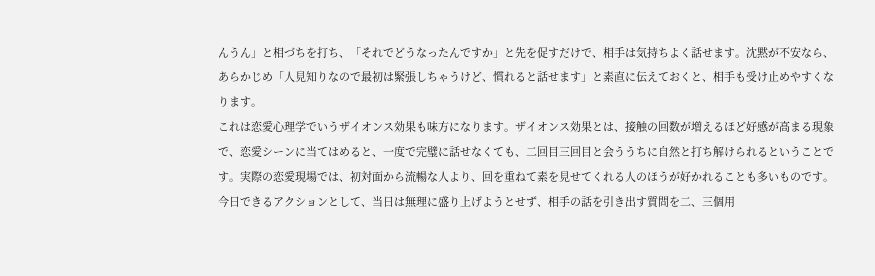んうん」と相づちを打ち、「それでどうなったんですか」と先を促すだけで、相手は気持ちよく話せます。沈黙が不安なら、あらかじめ「人見知りなので最初は緊張しちゃうけど、慣れると話せます」と素直に伝えておくと、相手も受け止めやすくなります。
これは恋愛心理学でいうザイオンス効果も味方になります。ザイオンス効果とは、接触の回数が増えるほど好感が高まる現象で、恋愛シーンに当てはめると、一度で完璧に話せなくても、二回目三回目と会ううちに自然と打ち解けられるということです。実際の恋愛現場では、初対面から流暢な人より、回を重ねて素を見せてくれる人のほうが好かれることも多いものです。今日できるアクションとして、当日は無理に盛り上げようとせず、相手の話を引き出す質問を二、三個用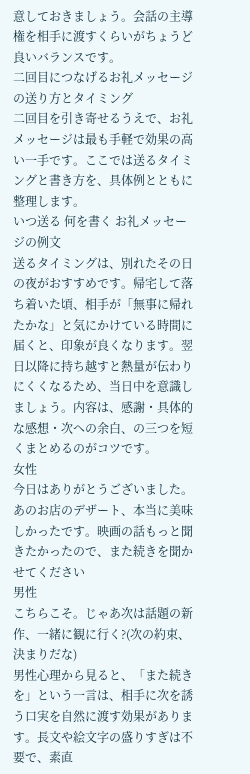意しておきましょう。会話の主導権を相手に渡すくらいがちょうど良いバランスです。
二回目につなげるお礼メッセージの送り方とタイミング
二回目を引き寄せるうえで、お礼メッセージは最も手軽で効果の高い一手です。ここでは送るタイミングと書き方を、具体例とともに整理します。
いつ送る 何を書く お礼メッセージの例文
送るタイミングは、別れたその日の夜がおすすめです。帰宅して落ち着いた頃、相手が「無事に帰れたかな」と気にかけている時間に届くと、印象が良くなります。翌日以降に持ち越すと熱量が伝わりにくくなるため、当日中を意識しましょう。内容は、感謝・具体的な感想・次への余白、の三つを短くまとめるのがコツです。
女性
今日はありがとうございました。あのお店のデザート、本当に美味しかったです。映画の話もっと聞きたかったので、また続きを聞かせてください
男性
こちらこそ。じゃあ次は話題の新作、一緒に観に行く?(次の約束、決まりだな)
男性心理から見ると、「また続きを」という一言は、相手に次を誘う口実を自然に渡す効果があります。長文や絵文字の盛りすぎは不要で、素直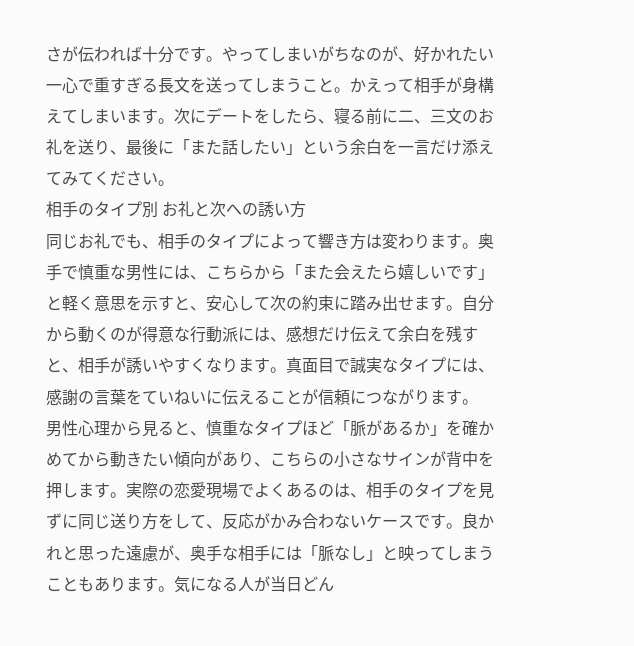さが伝われば十分です。やってしまいがちなのが、好かれたい一心で重すぎる長文を送ってしまうこと。かえって相手が身構えてしまいます。次にデートをしたら、寝る前に二、三文のお礼を送り、最後に「また話したい」という余白を一言だけ添えてみてください。
相手のタイプ別 お礼と次への誘い方
同じお礼でも、相手のタイプによって響き方は変わります。奥手で慎重な男性には、こちらから「また会えたら嬉しいです」と軽く意思を示すと、安心して次の約束に踏み出せます。自分から動くのが得意な行動派には、感想だけ伝えて余白を残すと、相手が誘いやすくなります。真面目で誠実なタイプには、感謝の言葉をていねいに伝えることが信頼につながります。
男性心理から見ると、慎重なタイプほど「脈があるか」を確かめてから動きたい傾向があり、こちらの小さなサインが背中を押します。実際の恋愛現場でよくあるのは、相手のタイプを見ずに同じ送り方をして、反応がかみ合わないケースです。良かれと思った遠慮が、奥手な相手には「脈なし」と映ってしまうこともあります。気になる人が当日どん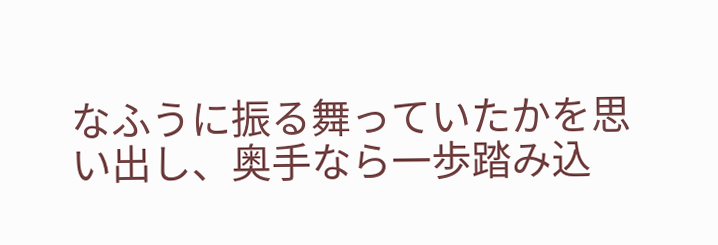なふうに振る舞っていたかを思い出し、奥手なら一歩踏み込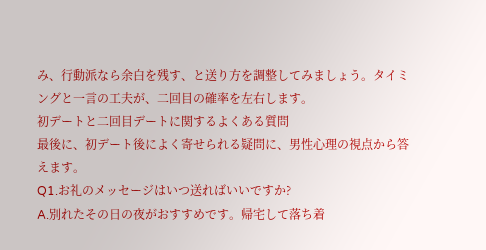み、行動派なら余白を残す、と送り方を調整してみましょう。タイミングと一言の工夫が、二回目の確率を左右します。
初デートと二回目デートに関するよくある質問
最後に、初デート後によく寄せられる疑問に、男性心理の視点から答えます。
Q1.お礼のメッセージはいつ送ればいいですか?
A.別れたその日の夜がおすすめです。帰宅して落ち着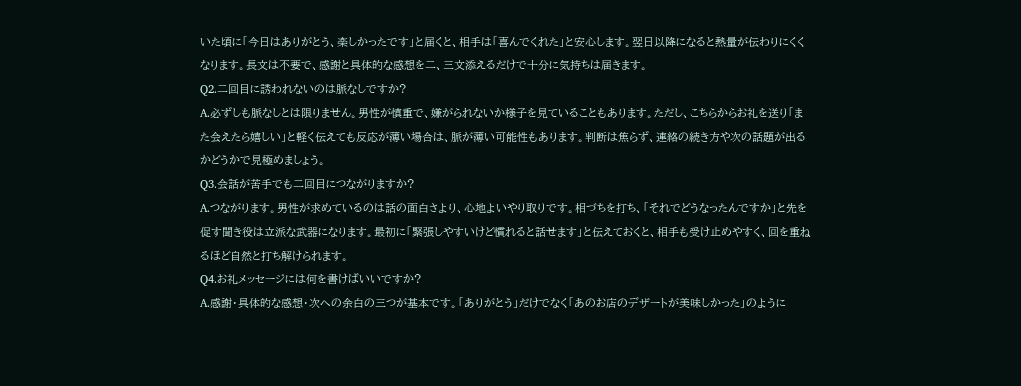いた頃に「今日はありがとう、楽しかったです」と届くと、相手は「喜んでくれた」と安心します。翌日以降になると熱量が伝わりにくくなります。長文は不要で、感謝と具体的な感想を二、三文添えるだけで十分に気持ちは届きます。
Q2.二回目に誘われないのは脈なしですか?
A.必ずしも脈なしとは限りません。男性が慎重で、嫌がられないか様子を見ていることもあります。ただし、こちらからお礼を送り「また会えたら嬉しい」と軽く伝えても反応が薄い場合は、脈が薄い可能性もあります。判断は焦らず、連絡の続き方や次の話題が出るかどうかで見極めましょう。
Q3.会話が苦手でも二回目につながりますか?
A.つながります。男性が求めているのは話の面白さより、心地よいやり取りです。相づちを打ち、「それでどうなったんですか」と先を促す聞き役は立派な武器になります。最初に「緊張しやすいけど慣れると話せます」と伝えておくと、相手も受け止めやすく、回を重ねるほど自然と打ち解けられます。
Q4.お礼メッセージには何を書けばいいですか?
A.感謝・具体的な感想・次への余白の三つが基本です。「ありがとう」だけでなく「あのお店のデザートが美味しかった」のように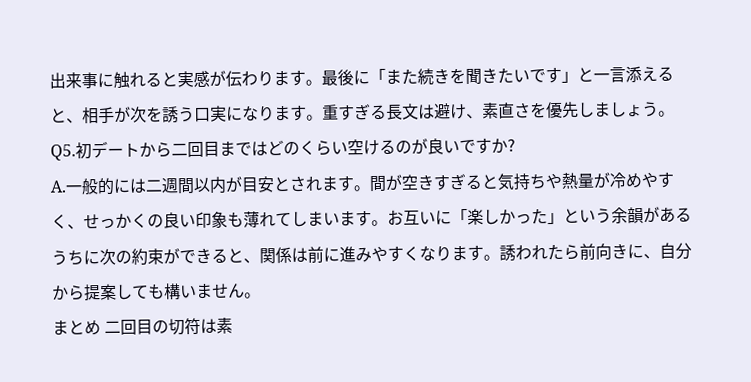出来事に触れると実感が伝わります。最後に「また続きを聞きたいです」と一言添えると、相手が次を誘う口実になります。重すぎる長文は避け、素直さを優先しましょう。
Q5.初デートから二回目まではどのくらい空けるのが良いですか?
A.一般的には二週間以内が目安とされます。間が空きすぎると気持ちや熱量が冷めやすく、せっかくの良い印象も薄れてしまいます。お互いに「楽しかった」という余韻があるうちに次の約束ができると、関係は前に進みやすくなります。誘われたら前向きに、自分から提案しても構いません。
まとめ 二回目の切符は素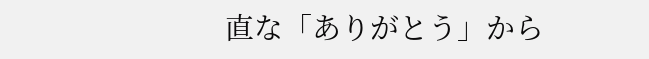直な「ありがとう」から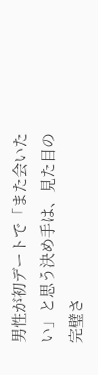男性が初デートで「また会いたい」と思う決め手は、見た目の完璧さ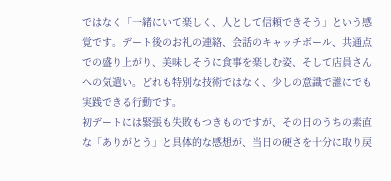ではなく「一緒にいて楽しく、人として信頼できそう」という感覚です。デート後のお礼の連絡、会話のキャッチボール、共通点での盛り上がり、美味しそうに食事を楽しむ姿、そして店員さんへの気遣い。どれも特別な技術ではなく、少しの意識で誰にでも実践できる行動です。
初デートには緊張も失敗もつきものですが、その日のうちの素直な「ありがとう」と具体的な感想が、当日の硬さを十分に取り戻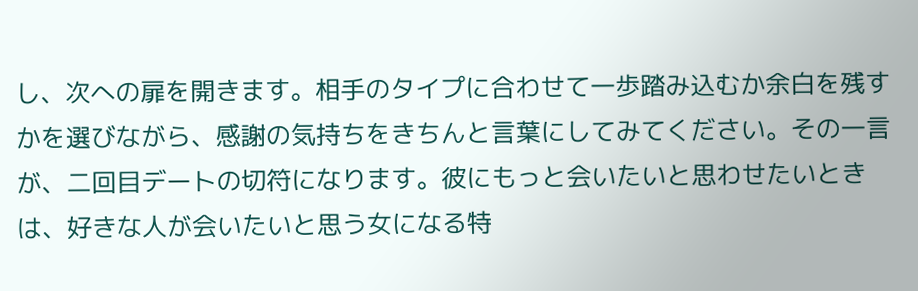し、次への扉を開きます。相手のタイプに合わせて一歩踏み込むか余白を残すかを選びながら、感謝の気持ちをきちんと言葉にしてみてください。その一言が、二回目デートの切符になります。彼にもっと会いたいと思わせたいときは、好きな人が会いたいと思う女になる特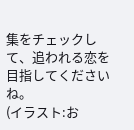集をチェックして、追われる恋を目指してくださいね。
(イラスト:お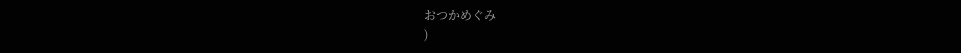おつかめぐみ
)